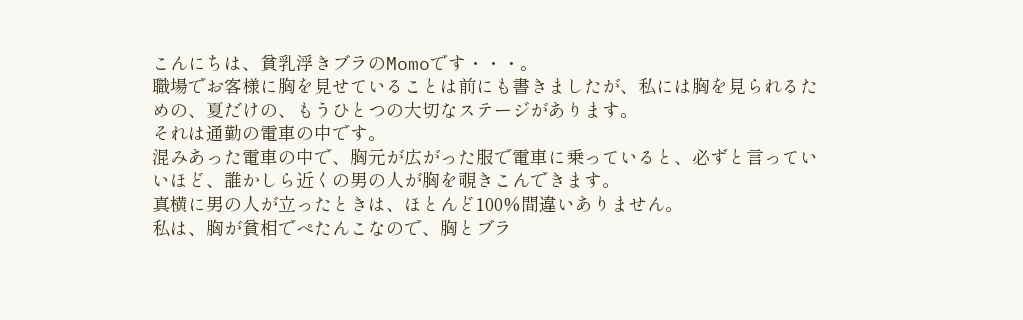こんにちは、貧乳浮きブラのMomoです・・・。
職場でお客様に胸を見せていることは前にも書きましたが、私には胸を見られるた
めの、夏だけの、もうひとつの大切なステージがあります。
それは通勤の電車の中です。
混みあった電車の中で、胸元が広がった服で電車に乗っていると、必ずと言ってい
いほど、誰かしら近くの男の人が胸を覗きこんできます。
真横に男の人が立ったときは、ほとんど100%間違いありません。
私は、胸が貧相でぺたんこなので、胸とブラ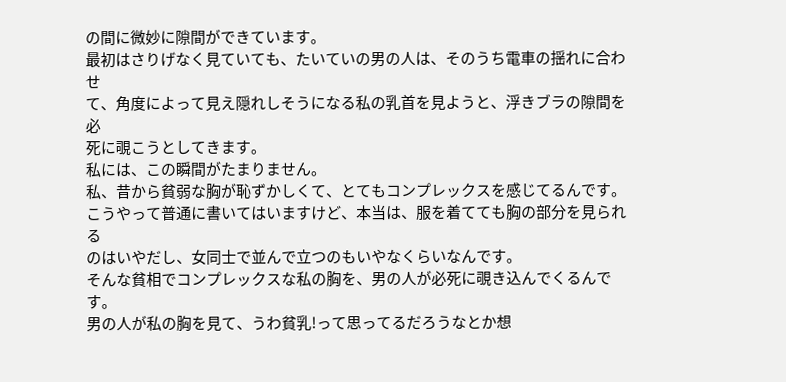の間に微妙に隙間ができています。
最初はさりげなく見ていても、たいていの男の人は、そのうち電車の揺れに合わせ
て、角度によって見え隠れしそうになる私の乳首を見ようと、浮きブラの隙間を必
死に覗こうとしてきます。
私には、この瞬間がたまりません。
私、昔から貧弱な胸が恥ずかしくて、とてもコンプレックスを感じてるんです。
こうやって普通に書いてはいますけど、本当は、服を着てても胸の部分を見られる
のはいやだし、女同士で並んで立つのもいやなくらいなんです。
そんな貧相でコンプレックスな私の胸を、男の人が必死に覗き込んでくるんです。
男の人が私の胸を見て、うわ貧乳!って思ってるだろうなとか想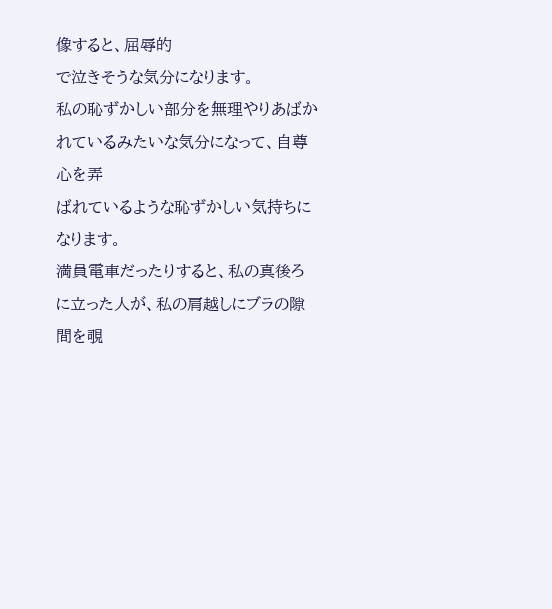像すると、屈辱的
で泣きそうな気分になります。
私の恥ずかしい部分を無理やりあばかれているみたいな気分になって、自尊心を弄
ばれているような恥ずかしい気持ちになります。
満員電車だったりすると、私の真後ろに立った人が、私の肩越しにブラの隙間を覗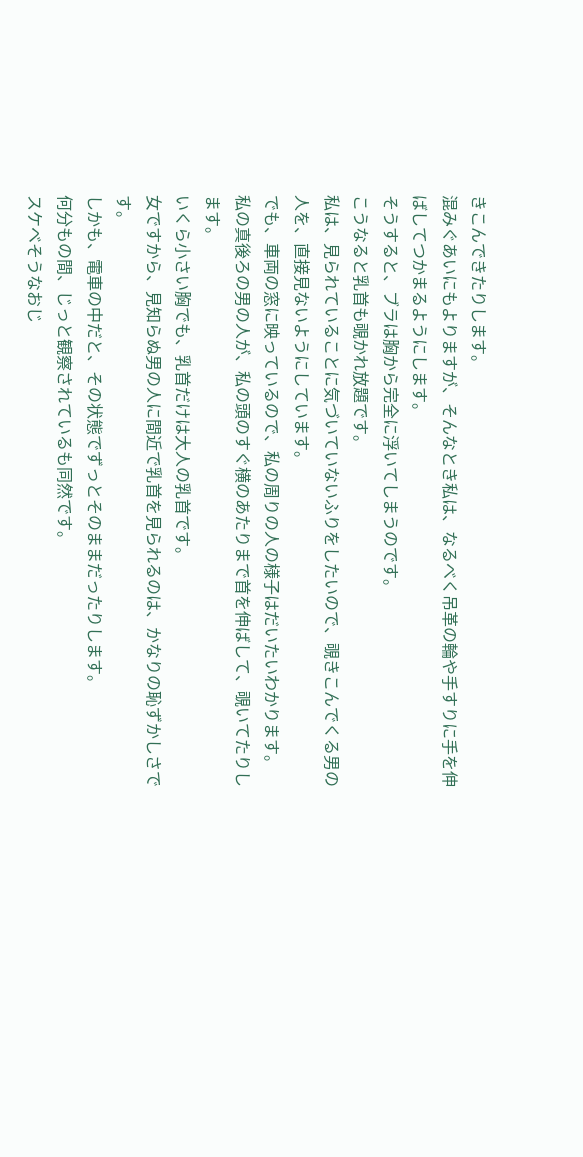きこんできたりします。
混みぐあいにもよりますが、そんなとき私は、なるべく吊革の輪や手すりに手を伸
ばしてつかまるようにします。
そうすると、ブラは胸から完全に浮いてしまうのです。
こうなると乳首も覗かれ放題です。
私は、見られていることに気づいていないふりをしたいので、覗きこんでくる男の
人を、直接見ないようにしています。
でも、車両の窓に映っているので、私の周りの人の様子はだいたいわかります。
私の真後ろの男の人が、私の頭のすぐ横のあたりまで首を伸ばして、覗いてたりし
ます。
いくら小さい胸でも、乳首だけは大人の乳首です。
女ですから、見知らぬ男の人に間近で乳首を見られるのは、かなりの恥ずかしさで
す。
しかも、電車の中だと、その状態でずっとそのままだったりします。
何分もの間、じっと観察されているも同然です。
スケベそうなおじ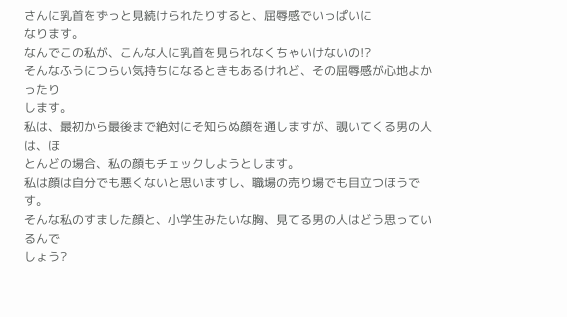さんに乳首をずっと見続けられたりすると、屈辱感でいっぱいに
なります。
なんでこの私が、こんな人に乳首を見られなくちゃいけないの!?
そんなふうにつらい気持ちになるときもあるけれど、その屈辱感が心地よかったり
します。
私は、最初から最後まで絶対にそ知らぬ顔を通しますが、覗いてくる男の人は、ほ
とんどの場合、私の顔もチェックしようとします。
私は顔は自分でも悪くないと思いますし、職場の売り場でも目立つほうです。
そんな私のすました顔と、小学生みたいな胸、見てる男の人はどう思っているんで
しょう?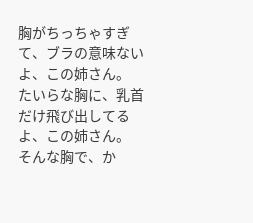胸がちっちゃすぎて、ブラの意味ないよ、この姉さん。
たいらな胸に、乳首だけ飛び出してるよ、この姉さん。
そんな胸で、か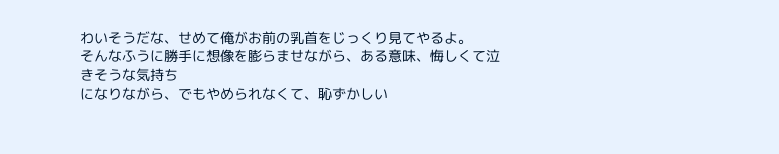わいそうだな、せめて俺がお前の乳首をじっくり見てやるよ。
そんなふうに勝手に想像を膨らませながら、ある意味、悔しくて泣きそうな気持ち
になりながら、でもやめられなくて、恥ずかしい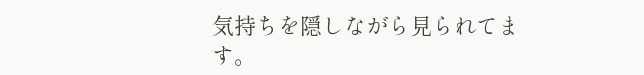気持ちを隠しながら見られてま
す。